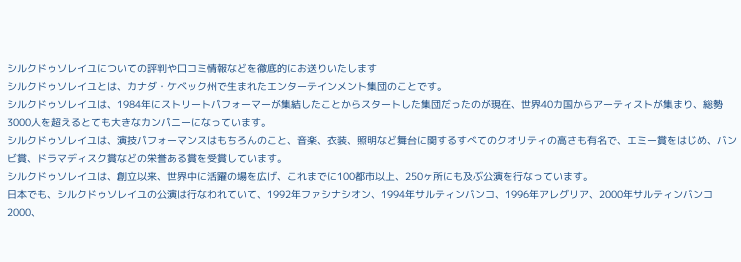シルクドゥソレイユについての評判や口コミ情報などを徹底的にお送りいたします
シルクドゥソレイユとは、カナダ・ケベック州で生まれたエンターテインメント集団のことです。
シルクドゥソレイユは、1984年にストリートパフォーマーが集結したことからスタートした集団だったのが現在、世界40カ国からアーティストが集まり、総勢3000人を超えるとても大きなカンパニーになっています。
シルクドゥソレイユは、演技パフォーマンスはもちろんのこと、音楽、衣装、照明など舞台に関するすべてのクオリティの高さも有名で、エミー賞をはじめ、バンビ賞、ドラマディスク賞などの栄誉ある賞を受賞しています。
シルクドゥソレイユは、創立以来、世界中に活躍の場を広げ、これまでに100都市以上、250ヶ所にも及ぶ公演を行なっています。
日本でも、シルクドゥソレイユの公演は行なわれていて、1992年ファシナシオン、1994年サルティンバンコ、1996年アレグリア、2000年サルティンバンコ2000、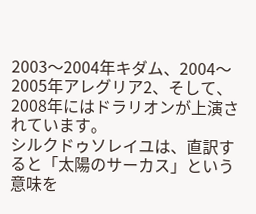2003〜2004年キダム、2004〜2005年アレグリア2、そして、2008年にはドラリオンが上演されています。
シルクドゥソレイユは、直訳すると「太陽のサーカス」という意味を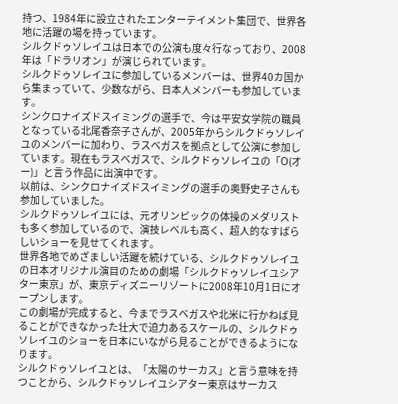持つ、1984年に設立されたエンターテイメント集団で、世界各地に活躍の場を持っています。
シルクドゥソレイユは日本での公演も度々行なっており、2008年は「ドラリオン」が演じられています。
シルクドゥソレイユに参加しているメンバーは、世界40カ国から集まっていて、少数ながら、日本人メンバーも参加しています。
シンクロナイズドスイミングの選手で、今は平安女学院の職員となっている北尾香奈子さんが、2005年からシルクドゥソレイユのメンバーに加わり、ラスベガスを拠点として公演に参加しています。現在もラスベガスで、シルクドゥソレイユの「O(オー)」と言う作品に出演中です。
以前は、シンクロナイズドスイミングの選手の奥野史子さんも参加していました。
シルクドゥソレイユには、元オリンピックの体操のメダリストも多く参加しているので、演技レベルも高く、超人的なすばらしいショーを見せてくれます。
世界各地でめざましい活躍を続けている、シルクドゥソレイユの日本オリジナル演目のための劇場「シルクドゥソレイユシアター東京」が、東京ディズニーリゾートに2008年10月1日にオープンします。
この劇場が完成すると、今までラスベガスや北米に行かねば見ることができなかった壮大で迫力あるスケールの、シルクドゥソレイユのショーを日本にいながら見ることができるようになります。
シルクドゥソレイユとは、「太陽のサーカス」と言う意味を持つことから、シルクドゥソレイユシアター東京はサーカス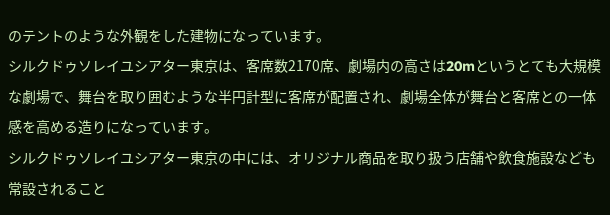のテントのような外観をした建物になっています。
シルクドゥソレイユシアター東京は、客席数2170席、劇場内の高さは20mというとても大規模な劇場で、舞台を取り囲むような半円計型に客席が配置され、劇場全体が舞台と客席との一体感を高める造りになっています。
シルクドゥソレイユシアター東京の中には、オリジナル商品を取り扱う店舗や飲食施設なども常設されること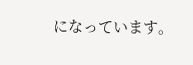になっています。